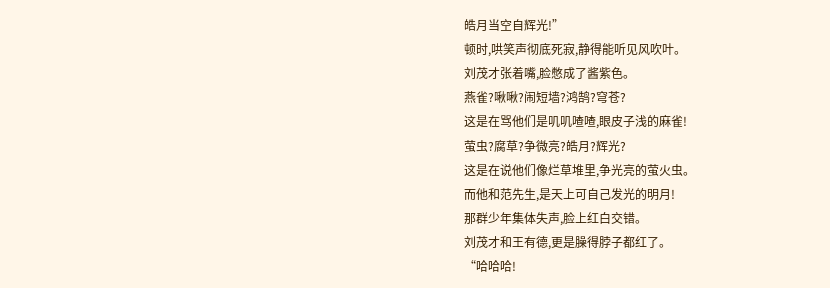皓月当空自辉光!”
顿时,哄笑声彻底死寂,静得能听见风吹叶。
刘茂才张着嘴,脸憋成了酱紫色。
燕雀?啾啾?闹短墙?鸿鹄?穹苍?
这是在骂他们是叽叽喳喳,眼皮子浅的麻雀!
萤虫?腐草?争微亮?皓月?辉光?
这是在说他们像烂草堆里,争光亮的萤火虫。
而他和范先生,是天上可自己发光的明月!
那群少年集体失声,脸上红白交错。
刘茂才和王有德,更是臊得脖子都红了。
“哈哈哈!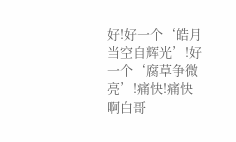好!好一个‘皓月当空自辉光’!好一个‘腐草争微亮’!痛快!痛快啊白哥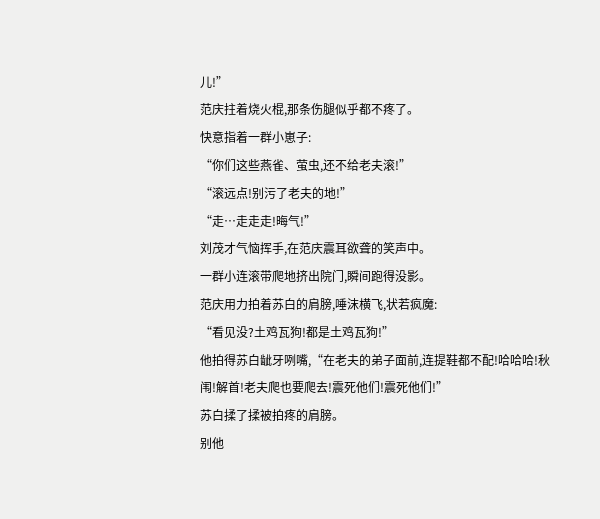儿!”
范庆拄着烧火棍,那条伤腿似乎都不疼了。
快意指着一群小崽子:
“你们这些燕雀、萤虫,还不给老夫滚!”
“滚远点!别污了老夫的地!”
“走…走走走!晦气!”
刘茂才气恼挥手,在范庆震耳欲聋的笑声中。
一群小连滚带爬地挤出院门,瞬间跑得没影。
范庆用力拍着苏白的肩膀,唾沫横飞,状若疯魔:
“看见没?土鸡瓦狗!都是土鸡瓦狗!”
他拍得苏白龇牙咧嘴,“在老夫的弟子面前,连提鞋都不配!哈哈哈!秋闱!解首!老夫爬也要爬去!震死他们!震死他们!”
苏白揉了揉被拍疼的肩膀。
别他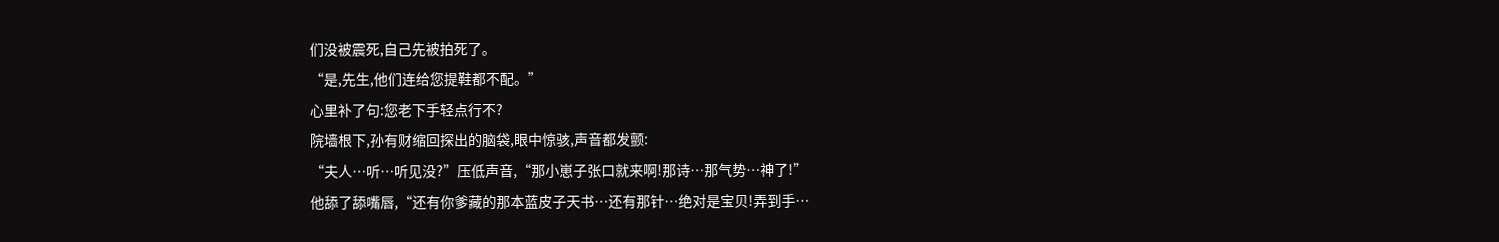们没被震死,自己先被拍死了。
“是,先生,他们连给您提鞋都不配。”
心里补了句:您老下手轻点行不?
院墙根下,孙有财缩回探出的脑袋,眼中惊骇,声音都发颤:
“夫人…听…听见没?”压低声音,“那小崽子张口就来啊!那诗…那气势…神了!”
他舔了舔嘴唇,“还有你爹藏的那本蓝皮子天书…还有那针…绝对是宝贝!弄到手…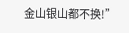金山银山都不换!”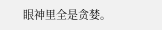眼神里全是贪婪。